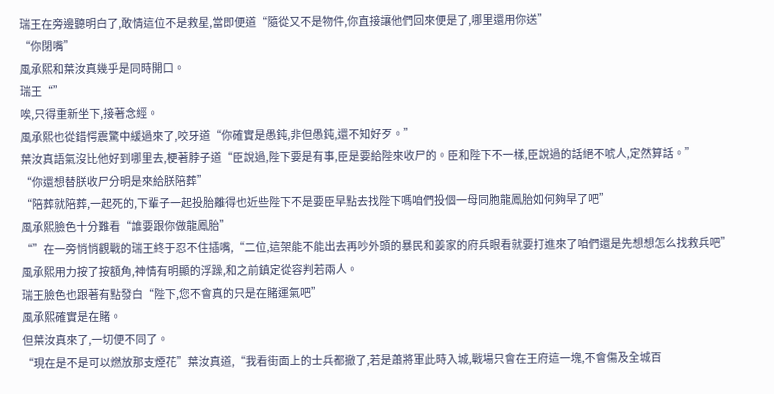瑞王在旁邊聽明白了,敢情這位不是救星,當即便道“隨從又不是物件,你直接讓他們回來便是了,哪里還用你送”
“你閉嘴”
風承熙和葉汝真幾乎是同時開口。
瑞王“”
唉,只得重新坐下,接著念經。
風承熙也從錯愕震驚中緩過來了,咬牙道“你確實是愚鈍,非但愚鈍,還不知好歹。”
葉汝真語氣沒比他好到哪里去,梗著脖子道“臣說過,陛下要是有事,臣是要給陛來收尸的。臣和陛下不一樣,臣說過的話絕不唬人,定然算話。”
“你還想替朕收尸分明是來給朕陪葬”
“陪葬就陪葬,一起死的,下輩子一起投胎離得也近些陛下不是要臣早點去找陛下嗎咱們投個一母同胞龍鳳胎如何夠早了吧”
風承熙臉色十分難看“誰要跟你做龍鳳胎”
“”在一旁悄悄觀戰的瑞王終于忍不住插嘴,“二位,這架能不能出去再吵外頭的暴民和姜家的府兵眼看就要打進來了咱們還是先想想怎么找救兵吧”
風承熙用力按了按額角,神情有明顯的浮躁,和之前鎮定從容判若兩人。
瑞王臉色也跟著有點發白“陛下,您不會真的只是在賭運氣吧”
風承熙確實是在賭。
但葉汝真來了,一切便不同了。
“現在是不是可以燃放那支煙花”葉汝真道,“我看街面上的士兵都撤了,若是蕭將軍此時入城,戰場只會在王府這一塊,不會傷及全城百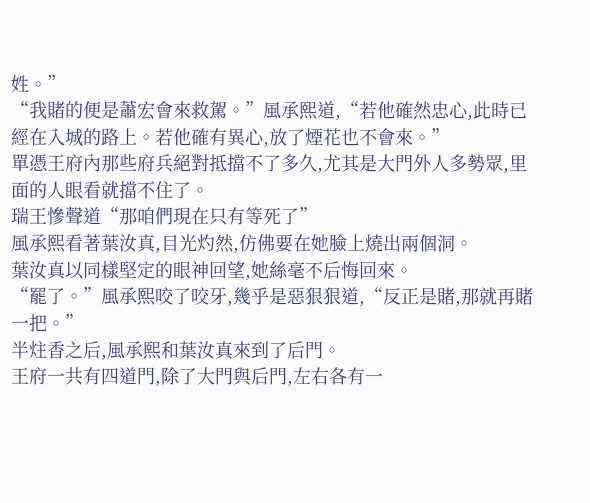姓。”
“我賭的便是蕭宏會來救駕。”風承熙道,“若他確然忠心,此時已經在入城的路上。若他確有異心,放了煙花也不會來。”
單憑王府內那些府兵絕對抵擋不了多久,尤其是大門外人多勢眾,里面的人眼看就擋不住了。
瑞王慘聲道“那咱們現在只有等死了”
風承熙看著葉汝真,目光灼然,仿佛要在她臉上燒出兩個洞。
葉汝真以同樣堅定的眼神回望,她絲毫不后悔回來。
“罷了。”風承熙咬了咬牙,幾乎是惡狠狠道,“反正是賭,那就再賭一把。”
半炷香之后,風承熙和葉汝真來到了后門。
王府一共有四道門,除了大門與后門,左右各有一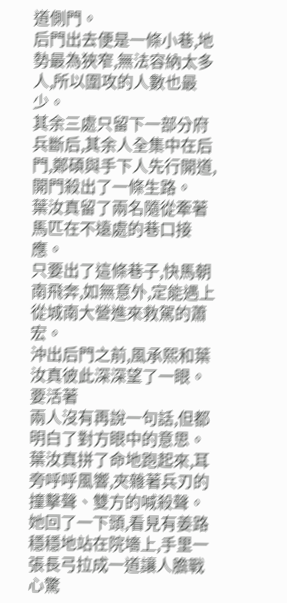道側門。
后門出去便是一條小巷,地勢最為狹窄,無法容納太多人,所以圍攻的人數也最少。
其余三處只留下一部分府兵斷后,其余人全集中在后門,鄭碩與手下人先行開道,開門殺出了一條生路。
葉汝真留了兩名隨從牽著馬匹在不遠處的巷口接應。
只要出了這條巷子,快馬朝南飛奔,如無意外,定能遇上從城南大營進來救駕的蕭宏。
沖出后門之前,風承熙和葉汝真彼此深深望了一眼。
要活著
兩人沒有再說一句話,但都明白了對方眼中的意思。
葉汝真拼了命地跑起來,耳旁呼呼風響,夾雜著兵刃的撞擊聲、雙方的喊殺聲。
她回了一下頭,看見有姜路穩穩地站在院墻上,手里一張長弓拉成一道讓人膽戰心驚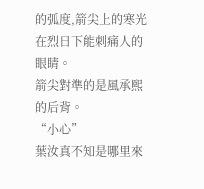的弧度,箭尖上的寒光在烈日下能刺痛人的眼睛。
箭尖對準的是風承熙的后背。
“小心”
葉汝真不知是哪里來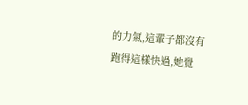的力氣,這輩子都沒有跑得這樣快過,她覺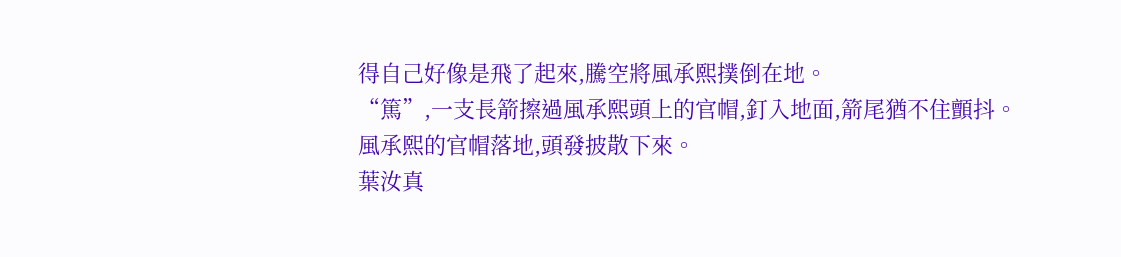得自己好像是飛了起來,騰空將風承熙撲倒在地。
“篤”,一支長箭擦過風承熙頭上的官帽,釘入地面,箭尾猶不住顫抖。
風承熙的官帽落地,頭發披散下來。
葉汝真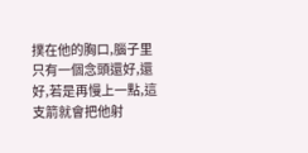撲在他的胸口,腦子里只有一個念頭還好,還好,若是再慢上一點,這支箭就會把他射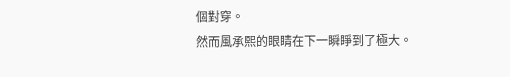個對穿。
然而風承熙的眼睛在下一瞬睜到了極大。